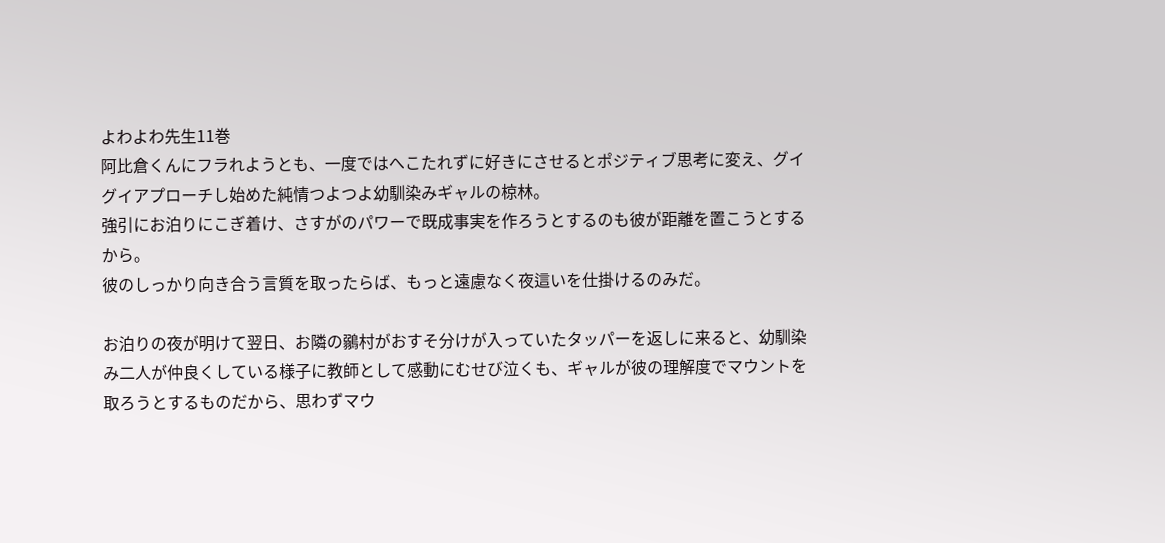よわよわ先生11巻
阿比倉くんにフラれようとも、一度ではへこたれずに好きにさせるとポジティブ思考に変え、グイグイアプローチし始めた純情つよつよ幼馴染みギャルの椋林。
強引にお泊りにこぎ着け、さすがのパワーで既成事実を作ろうとするのも彼が距離を置こうとするから。
彼のしっかり向き合う言質を取ったらば、もっと遠慮なく夜這いを仕掛けるのみだ。

お泊りの夜が明けて翌日、お隣の鶸村がおすそ分けが入っていたタッパーを返しに来ると、幼馴染み二人が仲良くしている様子に教師として感動にむせび泣くも、ギャルが彼の理解度でマウントを取ろうとするものだから、思わずマウ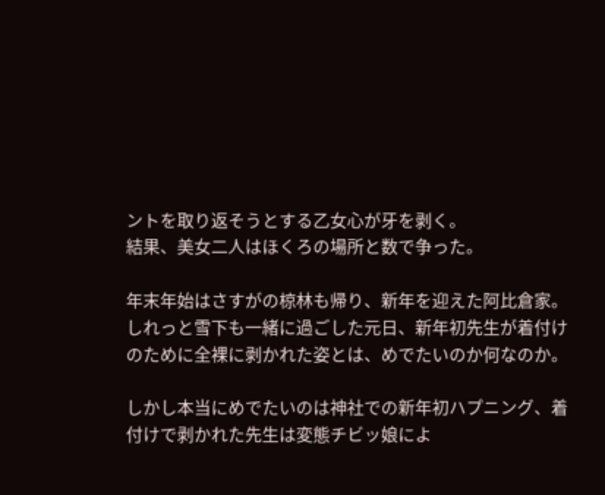ントを取り返そうとする乙女心が牙を剥く。
結果、美女二人はほくろの場所と数で争った。

年末年始はさすがの椋林も帰り、新年を迎えた阿比倉家。
しれっと雪下も一緒に過ごした元日、新年初先生が着付けのために全裸に剥かれた姿とは、めでたいのか何なのか。

しかし本当にめでたいのは神社での新年初ハプニング、着付けで剥かれた先生は変態チビッ娘によ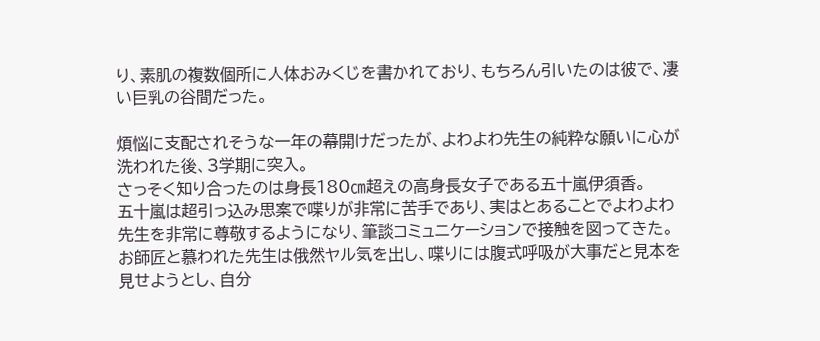り、素肌の複数個所に人体おみくじを書かれており、もちろん引いたのは彼で、凄い巨乳の谷間だった。

煩悩に支配されそうな一年の幕開けだったが、よわよわ先生の純粋な願いに心が洗われた後、3学期に突入。
さっそく知り合ったのは身長180㎝超えの高身長女子である五十嵐伊須香。
五十嵐は超引っ込み思案で喋りが非常に苦手であり、実はとあることでよわよわ先生を非常に尊敬するようになり、筆談コミュニケーションで接触を図ってきた。
お師匠と慕われた先生は俄然ヤル気を出し、喋りには腹式呼吸が大事だと見本を見せようとし、自分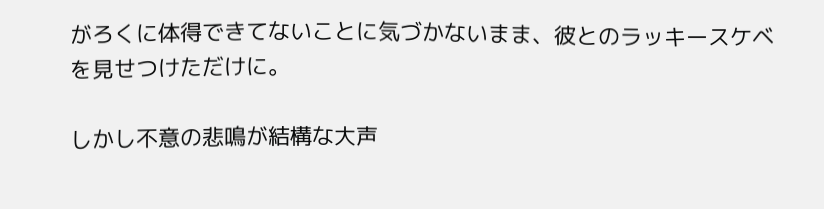がろくに体得できてないことに気づかないまま、彼とのラッキースケベを見せつけただけに。

しかし不意の悲鳴が結構な大声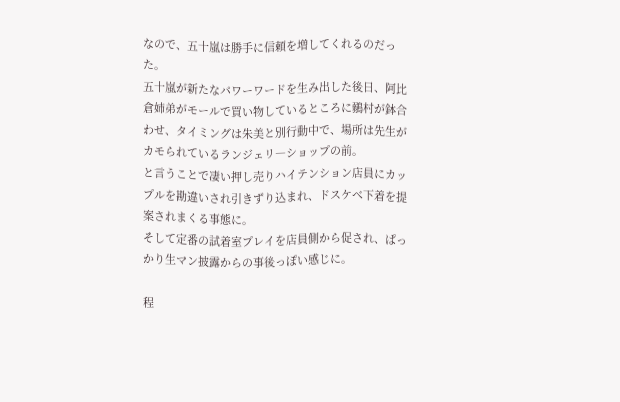なので、五十嵐は勝手に信頼を増してくれるのだった。
五十嵐が新たなパワーワードを生み出した後日、阿比倉姉弟がモールで買い物しているところに鶸村が鉢合わせ、タイミングは朱美と別行動中で、場所は先生がカモられているランジェリ―ショップの前。
と言うことで凄い押し売りハイテンション店員にカップルを勘違いされ引きずり込まれ、ドスケべ下着を提案されまくる事態に。
そして定番の試着室プレイを店員側から促され、ぱっかり生マン披露からの事後っぽい感じに。

程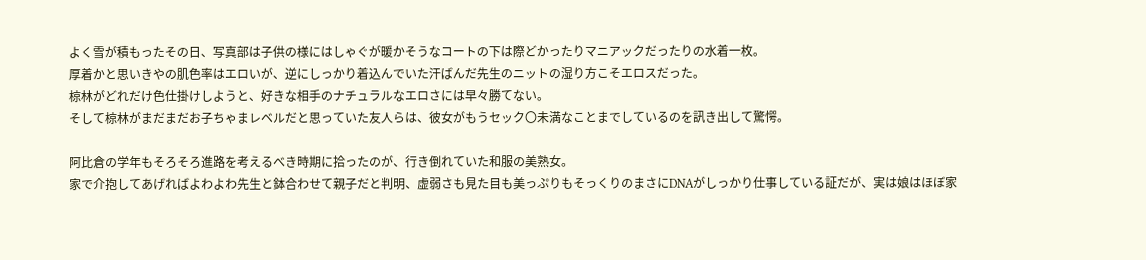よく雪が積もったその日、写真部は子供の様にはしゃぐが暖かそうなコートの下は際どかったりマニアックだったりの水着一枚。
厚着かと思いきやの肌色率はエロいが、逆にしっかり着込んでいた汗ばんだ先生のニットの湿り方こそエロスだった。
椋林がどれだけ色仕掛けしようと、好きな相手のナチュラルなエロさには早々勝てない。
そして椋林がまだまだお子ちゃまレベルだと思っていた友人らは、彼女がもうセック〇未満なことまでしているのを訊き出して驚愕。

阿比倉の学年もそろそろ進路を考えるべき時期に拾ったのが、行き倒れていた和服の美熟女。
家で介抱してあげればよわよわ先生と鉢合わせて親子だと判明、虚弱さも見た目も美っぷりもそっくりのまさにDNAがしっかり仕事している証だが、実は娘はほぼ家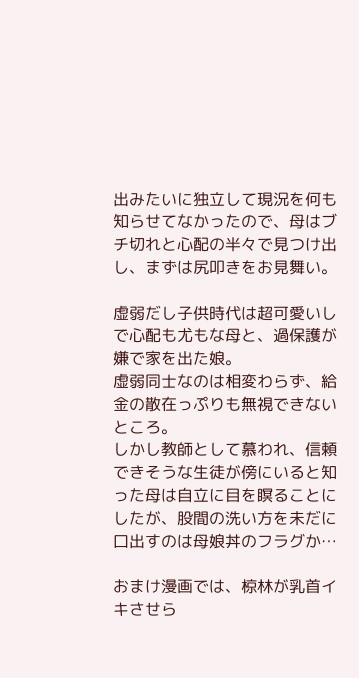出みたいに独立して現況を何も知らせてなかったので、母はブチ切れと心配の半々で見つけ出し、まずは尻叩きをお見舞い。

虚弱だし子供時代は超可愛いしで心配も尤もな母と、過保護が嫌で家を出た娘。
虚弱同士なのは相変わらず、給金の散在っぷりも無視できないところ。
しかし教師として慕われ、信頼できそうな生徒が傍にいると知った母は自立に目を瞑ることにしたが、股間の洗い方を未だに口出すのは母娘丼のフラグか…

おまけ漫画では、椋林が乳首イキさせら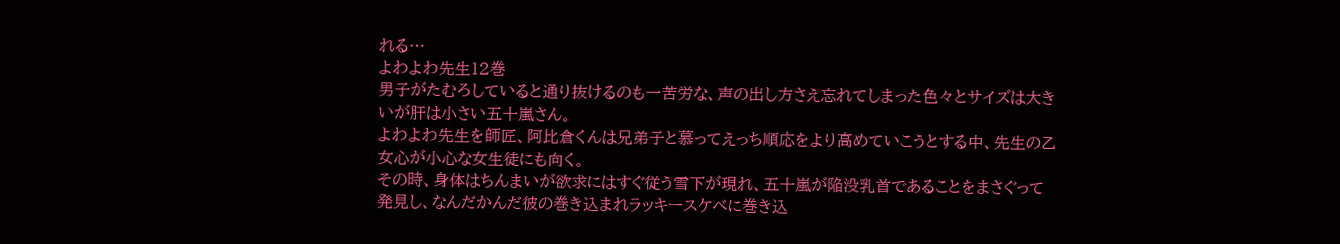れる…
よわよわ先生12巻
男子がたむろしていると通り抜けるのも一苦労な、声の出し方さえ忘れてしまった色々とサイズは大きいが肝は小さい五十嵐さん。
よわよわ先生を師匠、阿比倉くんは兄弟子と慕ってえっち順応をより高めていこうとする中、先生の乙女心が小心な女生徒にも向く。
その時、身体はちんまいが欲求にはすぐ従う雪下が現れ、五十嵐が陥没乳首であることをまさぐって発見し、なんだかんだ彼の巻き込まれラッキースケベに巻き込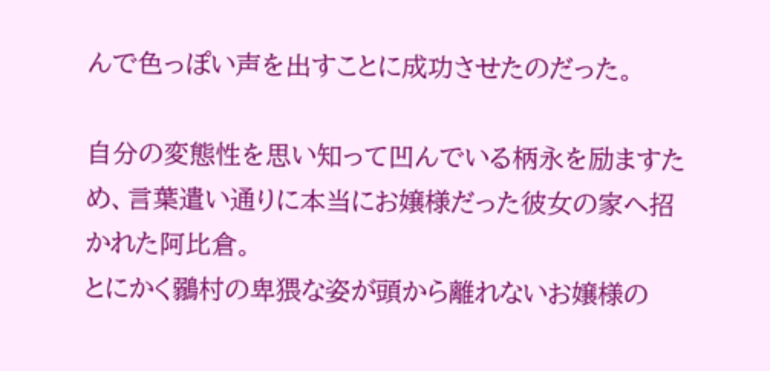んで色っぽい声を出すことに成功させたのだった。

自分の変態性を思い知って凹んでいる柄永を励ますため、言葉遣い通りに本当にお嬢様だった彼女の家へ招かれた阿比倉。
とにかく鶸村の卑猥な姿が頭から離れないお嬢様の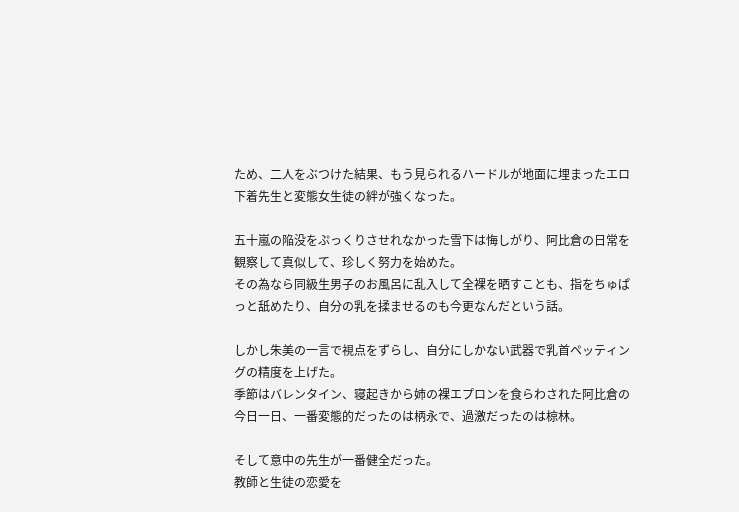ため、二人をぶつけた結果、もう見られるハードルが地面に埋まったエロ下着先生と変態女生徒の絆が強くなった。

五十嵐の陥没をぷっくりさせれなかった雪下は悔しがり、阿比倉の日常を観察して真似して、珍しく努力を始めた。
その為なら同級生男子のお風呂に乱入して全裸を晒すことも、指をちゅぱっと舐めたり、自分の乳を揉ませるのも今更なんだという話。

しかし朱美の一言で視点をずらし、自分にしかない武器で乳首ペッティングの精度を上げた。
季節はバレンタイン、寝起きから姉の裸エプロンを食らわされた阿比倉の今日一日、一番変態的だったのは柄永で、過激だったのは椋林。

そして意中の先生が一番健全だった。
教師と生徒の恋愛を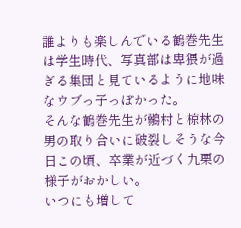誰よりも楽しんでいる鶴巻先生は学生時代、写真部は卑猥が過ぎる集団と見ているように地味なウブっ子っぽかった。
そんな鶴巻先生が鶸村と椋林の男の取り合いに破裂しそうな今日この頃、卒業が近づく九栗の様子がおかしい。
いつにも増して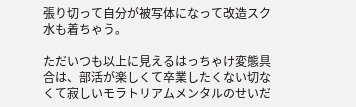張り切って自分が被写体になって改造スク水も着ちゃう。

ただいつも以上に見えるはっちゃけ変態具合は、部活が楽しくて卒業したくない切なくて寂しいモラトリアムメンタルのせいだ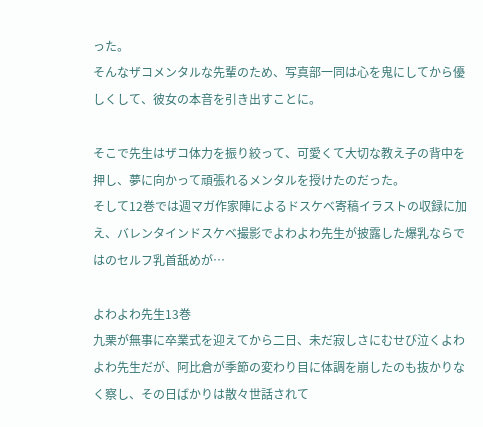った。
そんなザコメンタルな先輩のため、写真部一同は心を鬼にしてから優しくして、彼女の本音を引き出すことに。

そこで先生はザコ体力を振り絞って、可愛くて大切な教え子の背中を押し、夢に向かって頑張れるメンタルを授けたのだった。
そして12巻では週マガ作家陣によるドスケベ寄稿イラストの収録に加え、バレンタインドスケベ撮影でよわよわ先生が披露した爆乳ならではのセルフ乳首舐めが…

よわよわ先生13巻
九栗が無事に卒業式を迎えてから二日、未だ寂しさにむせび泣くよわよわ先生だが、阿比倉が季節の変わり目に体調を崩したのも抜かりなく察し、その日ばかりは散々世話されて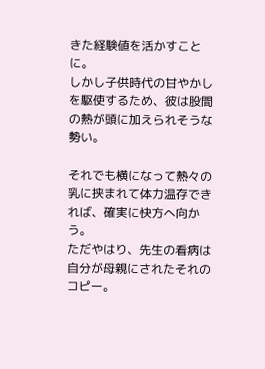きた経験値を活かすことに。
しかし子供時代の甘やかしを駆使するため、彼は股間の熱が頭に加えられそうな勢い。

それでも横になって熱々の乳に挟まれて体力温存できれば、確実に快方へ向かう。
ただやはり、先生の看病は自分が母親にされたそれのコピー。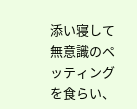添い寝して無意識のペッティングを食らい、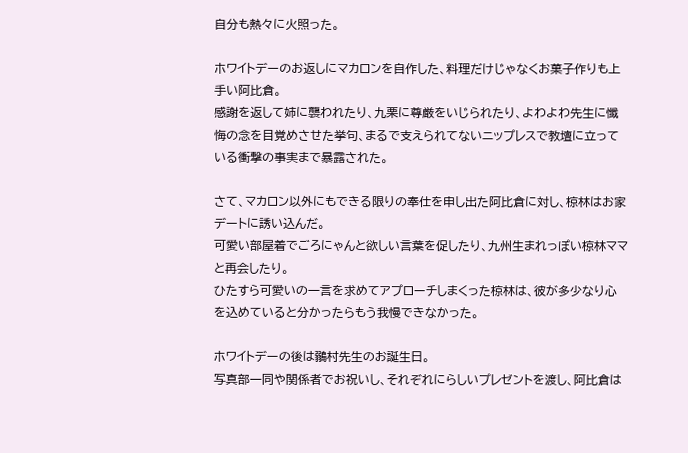自分も熱々に火照った。

ホワイトデーのお返しにマカロンを自作した、料理だけじゃなくお菓子作りも上手い阿比倉。
感謝を返して姉に襲われたり、九栗に尊厳をいじられたり、よわよわ先生に懺悔の念を目覚めさせた挙句、まるで支えられてないニップレスで教壇に立っている衝撃の事実まで暴露された。

さて、マカロン以外にもできる限りの奉仕を申し出た阿比倉に対し、椋林はお家デートに誘い込んだ。
可愛い部屋着でごろにゃんと欲しい言葉を促したり、九州生まれっぽい椋林ママと再会したり。
ひたすら可愛いの一言を求めてアプローチしまくった椋林は、彼が多少なり心を込めていると分かったらもう我慢できなかった。

ホワイトデーの後は鶸村先生のお誕生日。
写真部一同や関係者でお祝いし、それぞれにらしいプレゼントを渡し、阿比倉は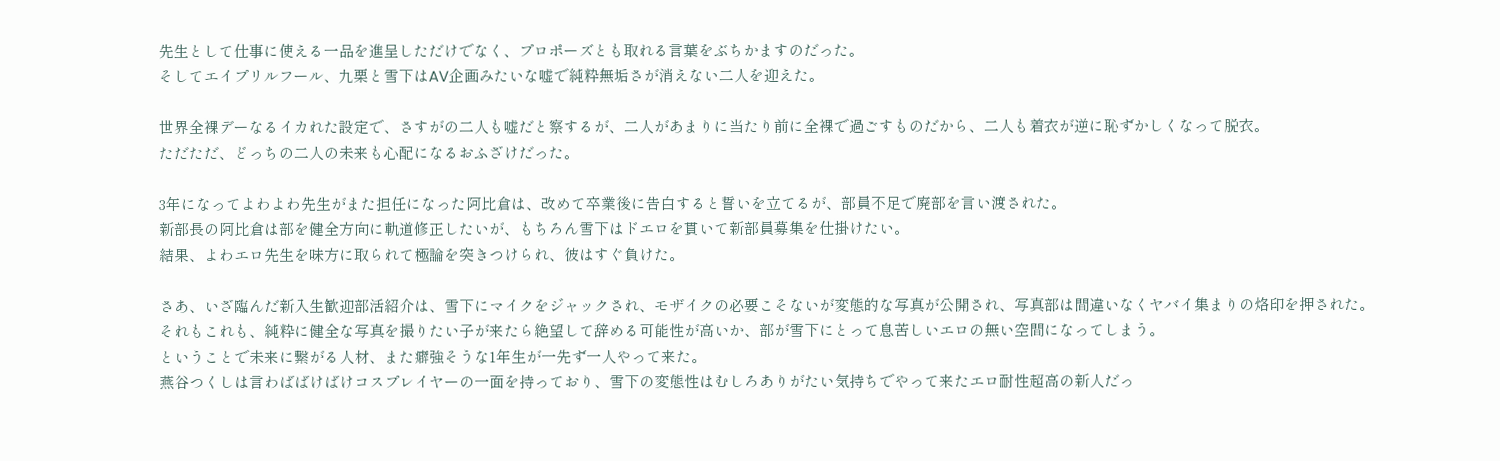先生として仕事に使える一品を進呈しただけでなく、プロポーズとも取れる言葉をぶちかますのだった。
そしてエイプリルフール、九栗と雪下はAV企画みたいな嘘で純粋無垢さが消えない二人を迎えた。

世界全裸デーなるイカれた設定で、さすがの二人も嘘だと察するが、二人があまりに当たり前に全裸で過ごすものだから、二人も着衣が逆に恥ずかしくなって脱衣。
ただただ、どっちの二人の未来も心配になるおふざけだった。

3年になってよわよわ先生がまた担任になった阿比倉は、改めて卒業後に告白すると誓いを立てるが、部員不足で廃部を言い渡された。
新部長の阿比倉は部を健全方向に軌道修正したいが、もちろん雪下はドエロを貫いて新部員募集を仕掛けたい。
結果、よわエロ先生を味方に取られて極論を突きつけられ、彼はすぐ負けた。

さあ、いざ臨んだ新入生歓迎部活紹介は、雪下にマイクをジャックされ、モザイクの必要こそないが変態的な写真が公開され、写真部は間違いなくヤバイ集まりの烙印を押された。
それもこれも、純粋に健全な写真を撮りたい子が来たら絶望して辞める可能性が高いか、部が雪下にとって息苦しいエロの無い空間になってしまう。
ということで未来に繋がる人材、また癖強そうな1年生が一先ず一人やって来た。
燕谷つくしは言わばばけばけコスプレイヤーの一面を持っており、雪下の変態性はむしろありがたい気持ちでやって来たエロ耐性超高の新人だっ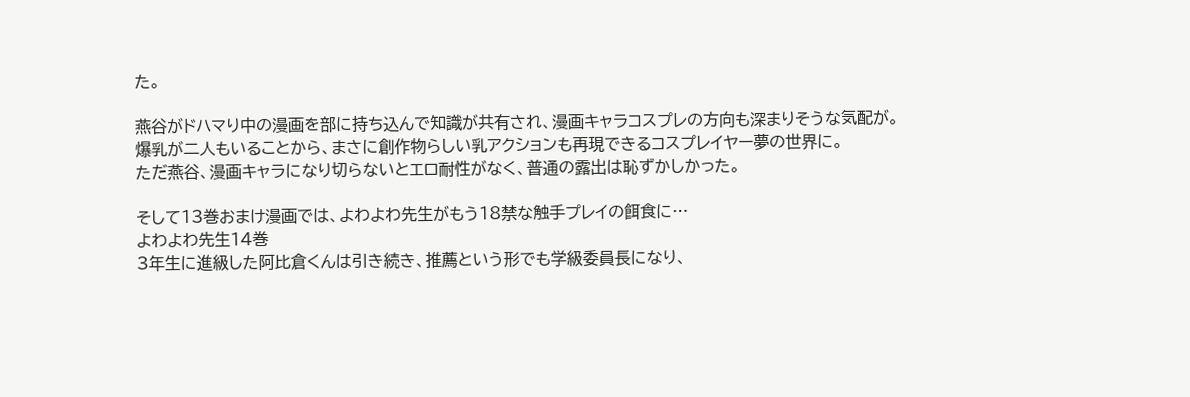た。

燕谷がドハマり中の漫画を部に持ち込んで知識が共有され、漫画キャラコスプレの方向も深まりそうな気配が。
爆乳が二人もいることから、まさに創作物らしい乳アクションも再現できるコスプレイヤー夢の世界に。
ただ燕谷、漫画キャラになり切らないとエロ耐性がなく、普通の露出は恥ずかしかった。

そして13巻おまけ漫画では、よわよわ先生がもう18禁な触手プレイの餌食に…
よわよわ先生14巻
3年生に進級した阿比倉くんは引き続き、推薦という形でも学級委員長になり、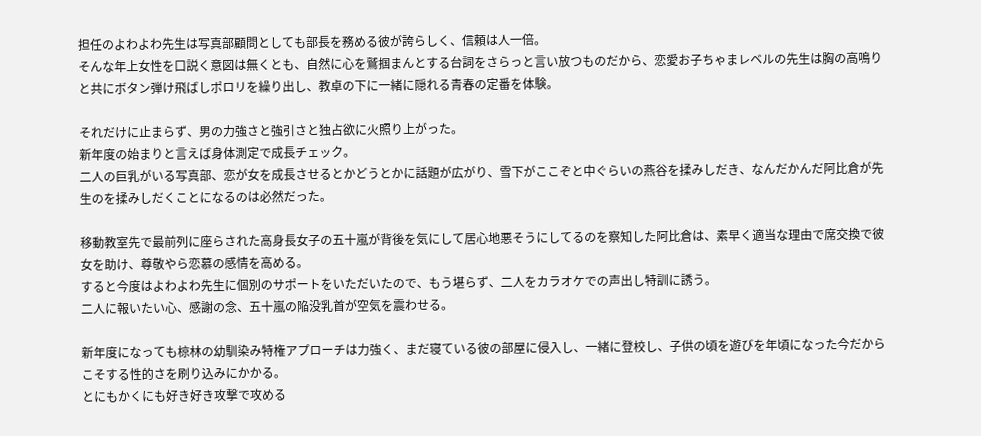担任のよわよわ先生は写真部顧問としても部長を務める彼が誇らしく、信頼は人一倍。
そんな年上女性を口説く意図は無くとも、自然に心を鷲掴まんとする台詞をさらっと言い放つものだから、恋愛お子ちゃまレベルの先生は胸の高鳴りと共にボタン弾け飛ばしポロリを繰り出し、教卓の下に一緒に隠れる青春の定番を体験。

それだけに止まらず、男の力強さと強引さと独占欲に火照り上がった。
新年度の始まりと言えば身体測定で成長チェック。
二人の巨乳がいる写真部、恋が女を成長させるとかどうとかに話題が広がり、雪下がここぞと中ぐらいの燕谷を揉みしだき、なんだかんだ阿比倉が先生のを揉みしだくことになるのは必然だった。

移動教室先で最前列に座らされた高身長女子の五十嵐が背後を気にして居心地悪そうにしてるのを察知した阿比倉は、素早く適当な理由で席交換で彼女を助け、尊敬やら恋慕の感情を高める。
すると今度はよわよわ先生に個別のサポートをいただいたので、もう堪らず、二人をカラオケでの声出し特訓に誘う。
二人に報いたい心、感謝の念、五十嵐の陥没乳首が空気を震わせる。

新年度になっても椋林の幼馴染み特権アプローチは力強く、まだ寝ている彼の部屋に侵入し、一緒に登校し、子供の頃を遊びを年頃になった今だからこそする性的さを刷り込みにかかる。
とにもかくにも好き好き攻撃で攻める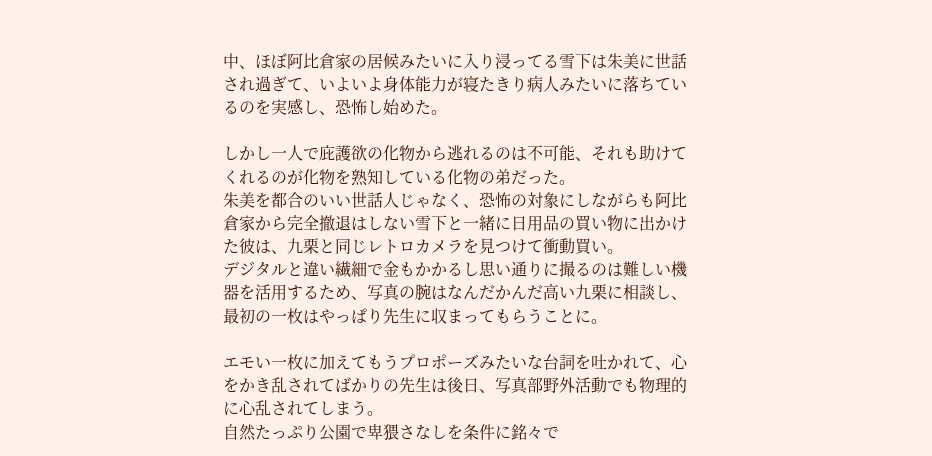中、ほぼ阿比倉家の居候みたいに入り浸ってる雪下は朱美に世話され過ぎて、いよいよ身体能力が寝たきり病人みたいに落ちているのを実感し、恐怖し始めた。

しかし一人で庇護欲の化物から逃れるのは不可能、それも助けてくれるのが化物を熟知している化物の弟だった。
朱美を都合のいい世話人じゃなく、恐怖の対象にしながらも阿比倉家から完全撤退はしない雪下と一緒に日用品の買い物に出かけた彼は、九栗と同じレトロカメラを見つけて衝動買い。
デジタルと違い繊細で金もかかるし思い通りに撮るのは難しい機器を活用するため、写真の腕はなんだかんだ高い九栗に相談し、最初の一枚はやっぱり先生に収まってもらうことに。

エモい一枚に加えてもうプロポーズみたいな台詞を吐かれて、心をかき乱されてばかりの先生は後日、写真部野外活動でも物理的に心乱されてしまう。
自然たっぷり公園で卑猥さなしを条件に銘々で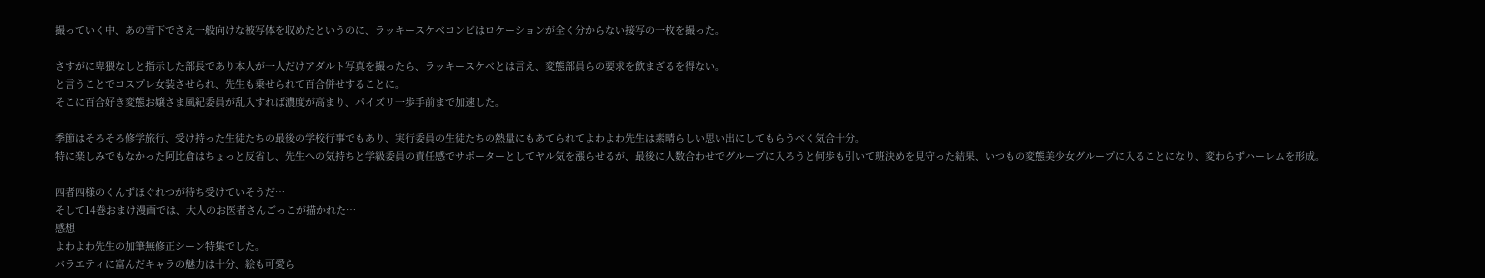撮っていく中、あの雪下でさえ一般向けな被写体を収めたというのに、ラッキースケベコンビはロケーションが全く分からない接写の一枚を撮った。

さすがに卑猥なしと指示した部長であり本人が一人だけアダルト写真を撮ったら、ラッキースケベとは言え、変態部員らの要求を飲まざるを得ない。
と言うことでコスプレ女装させられ、先生も乗せられて百合併せすることに。
そこに百合好き変態お嬢さま風紀委員が乱入すれば濃度が高まり、パイズリ一歩手前まで加速した。

季節はそろそろ修学旅行、受け持った生徒たちの最後の学校行事でもあり、実行委員の生徒たちの熱量にもあてられてよわよわ先生は素晴らしい思い出にしてもらうべく気合十分。
特に楽しみでもなかった阿比倉はちょっと反省し、先生への気持ちと学級委員の責任感でサポーターとしてヤル気を漲らせるが、最後に人数合わせでグループに入ろうと何歩も引いて班決めを見守った結果、いつもの変態美少女グループに入ることになり、変わらずハーレムを形成。

四者四様のくんずほぐれつが待ち受けていそうだ…
そして14巻おまけ漫画では、大人のお医者さんごっこが描かれた…
感想
よわよわ先生の加筆無修正シーン特集でした。
バラエティに富んだキャラの魅力は十分、絵も可愛ら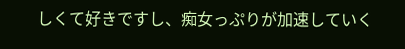しくて好きですし、痴女っぷりが加速していく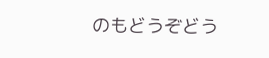のもどうぞどう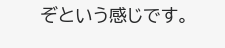ぞという感じです。